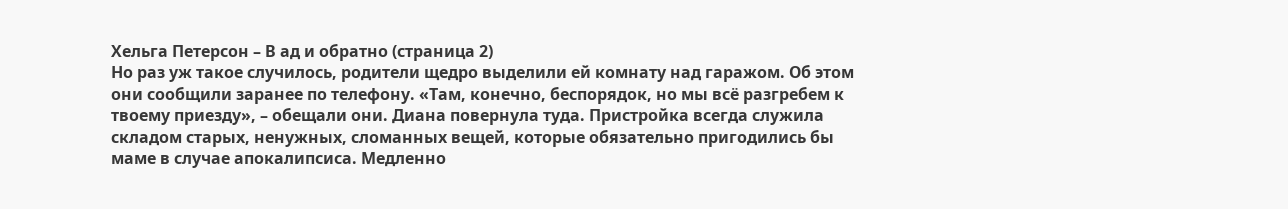Хельга Петерсон – В ад и обратно (страница 2)
Но раз уж такое случилось, родители щедро выделили ей комнату над гаражом. Об этом они сообщили заранее по телефону. «Там, конечно, беспорядок, но мы всё разгребем к твоему приезду», – обещали они. Диана повернула туда. Пристройка всегда служила складом старых, ненужных, сломанных вещей, которые обязательно пригодились бы маме в случае апокалипсиса. Медленно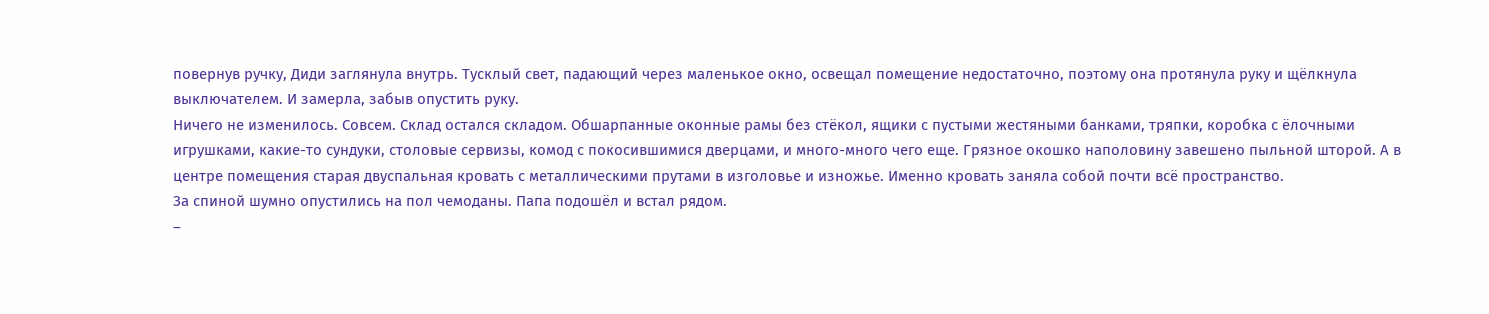повернув ручку, Диди заглянула внутрь. Тусклый свет, падающий через маленькое окно, освещал помещение недостаточно, поэтому она протянула руку и щёлкнула выключателем. И замерла, забыв опустить руку.
Ничего не изменилось. Совсем. Склад остался складом. Обшарпанные оконные рамы без стёкол, ящики с пустыми жестяными банками, тряпки, коробка с ёлочными игрушками, какие-то сундуки, столовые сервизы, комод с покосившимися дверцами, и много-много чего еще. Грязное окошко наполовину завешено пыльной шторой. А в центре помещения старая двуспальная кровать с металлическими прутами в изголовье и изножье. Именно кровать заняла собой почти всё пространство.
За спиной шумно опустились на пол чемоданы. Папа подошёл и встал рядом.
–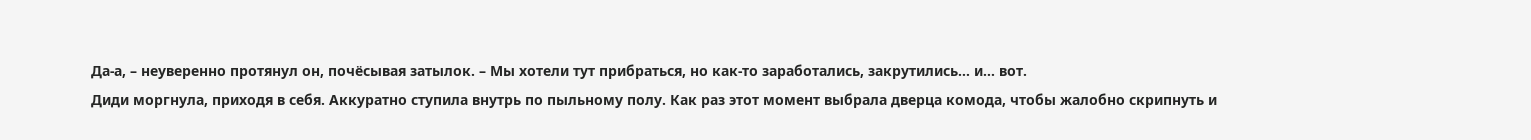Да-а, – неуверенно протянул он, почёсывая затылок. – Мы хотели тут прибраться, но как-то заработались, закрутились… и… вот.
Диди моргнула, приходя в себя. Аккуратно ступила внутрь по пыльному полу. Как раз этот момент выбрала дверца комода, чтобы жалобно скрипнуть и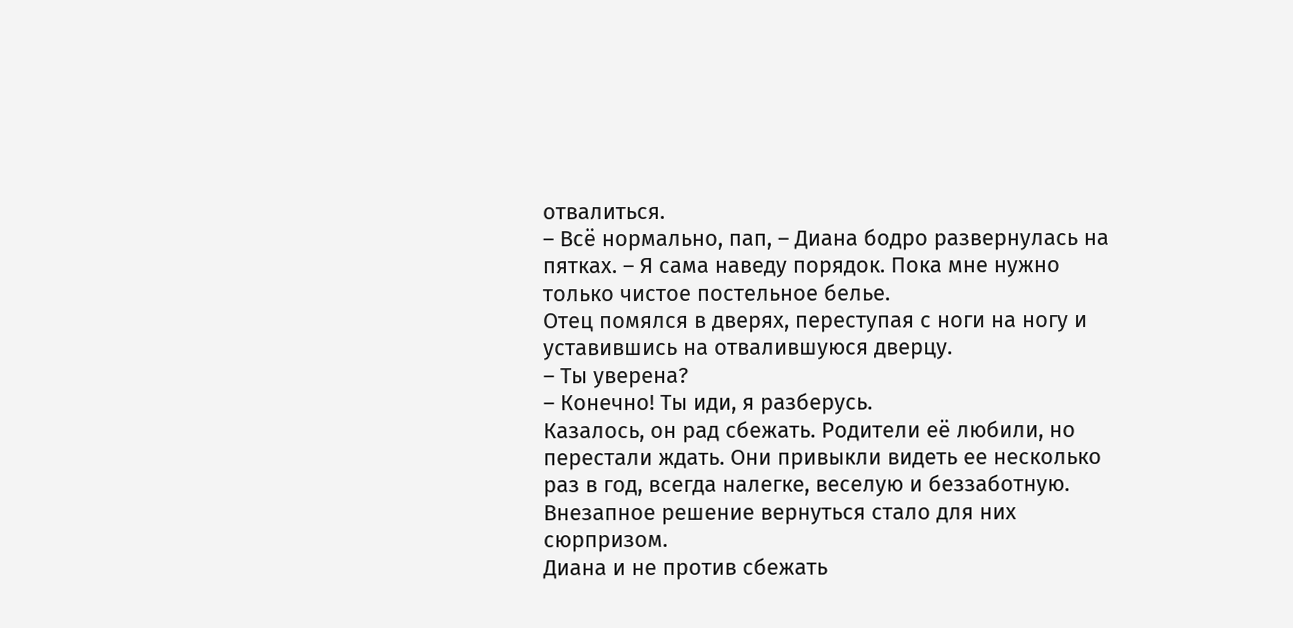отвалиться.
– Всё нормально, пап, – Диана бодро развернулась на пятках. – Я сама наведу порядок. Пока мне нужно только чистое постельное белье.
Отец помялся в дверях, переступая с ноги на ногу и уставившись на отвалившуюся дверцу.
– Ты уверена?
– Конечно! Ты иди, я разберусь.
Казалось, он рад сбежать. Родители её любили, но перестали ждать. Они привыкли видеть ее несколько раз в год, всегда налегке, веселую и беззаботную. Внезапное решение вернуться стало для них сюрпризом.
Диана и не против сбежать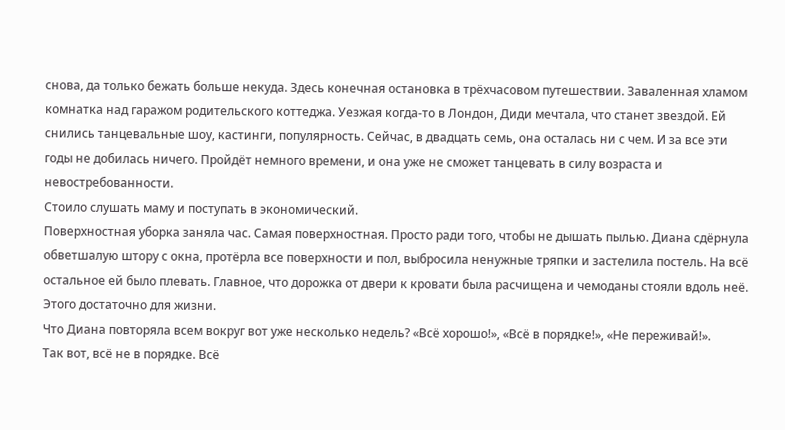снова, да только бежать больше некуда. Здесь конечная остановка в трёхчасовом путешествии. Заваленная хламом комнатка над гаражом родительского коттеджа. Уезжая когда-то в Лондон, Диди мечтала, что станет звездой. Ей снились танцевальные шоу, кастинги, популярность. Сейчас, в двадцать семь, она осталась ни с чем. И за все эти годы не добилась ничего. Пройдёт немного времени, и она уже не сможет танцевать в силу возраста и невостребованности.
Стоило слушать маму и поступать в экономический.
Поверхностная уборка заняла час. Самая поверхностная. Просто ради того, чтобы не дышать пылью. Диана сдёрнула обветшалую штору с окна, протёрла все поверхности и пол, выбросила ненужные тряпки и застелила постель. На всё остальное ей было плевать. Главное, что дорожка от двери к кровати была расчищена и чемоданы стояли вдоль неё. Этого достаточно для жизни.
Что Диана повторяла всем вокруг вот уже несколько недель? «Всё хорошо!», «Всё в порядке!», «Не переживай!».
Так вот, всё не в порядке. Всё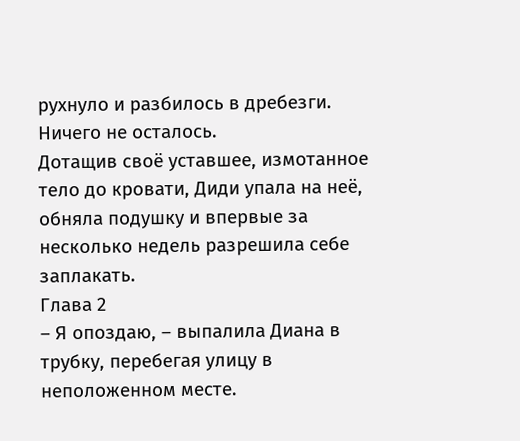рухнуло и разбилось в дребезги. Ничего не осталось.
Дотащив своё уставшее, измотанное тело до кровати, Диди упала на неё, обняла подушку и впервые за несколько недель разрешила себе заплакать.
Глава 2
– Я опоздаю, – выпалила Диана в трубку, перебегая улицу в неположенном месте.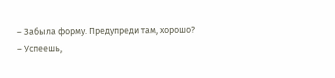– Забыла форму. Предупреди там, хорошо?
– Успеешь,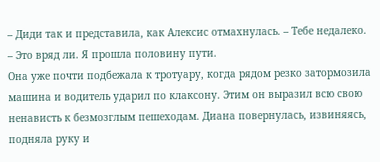– Диди так и представила, как Алексис отмахнулась. – Тебе недалеко.
– Это вряд ли. Я прошла половину пути.
Она уже почти подбежала к тротуару, когда рядом резко затормозила машина и водитель ударил по клаксону. Этим он выразил всю свою ненависть к безмозглым пешеходам. Диана повернулась, извиняясь, подняла руку и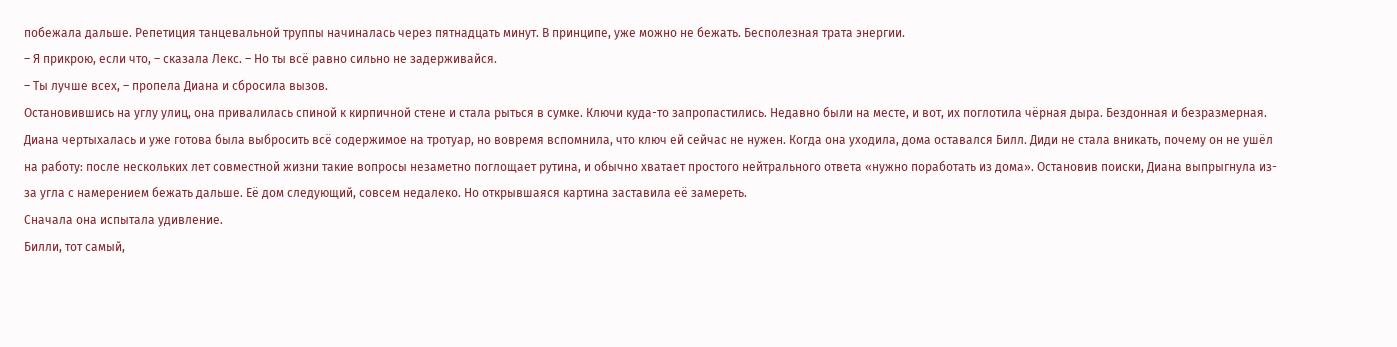побежала дальше. Репетиция танцевальной труппы начиналась через пятнадцать минут. В принципе, уже можно не бежать. Бесполезная трата энергии.
– Я прикрою, если что, – сказала Лекс. – Но ты всё равно сильно не задерживайся.
– Ты лучше всех, – пропела Диана и сбросила вызов.
Остановившись на углу улиц, она привалилась спиной к кирпичной стене и стала рыться в сумке. Ключи куда-то запропастились. Недавно были на месте, и вот, их поглотила чёрная дыра. Бездонная и безразмерная. Диана чертыхалась и уже готова была выбросить всё содержимое на тротуар, но вовремя вспомнила, что ключ ей сейчас не нужен. Когда она уходила, дома оставался Билл. Диди не стала вникать, почему он не ушёл на работу: после нескольких лет совместной жизни такие вопросы незаметно поглощает рутина, и обычно хватает простого нейтрального ответа «нужно поработать из дома». Остановив поиски, Диана выпрыгнула из-за угла с намерением бежать дальше. Её дом следующий, совсем недалеко. Но открывшаяся картина заставила её замереть.
Сначала она испытала удивление.
Билли, тот самый,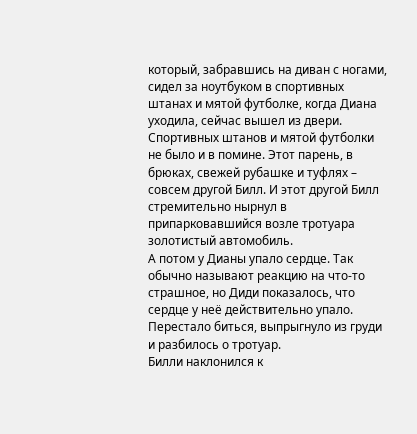который, забравшись на диван с ногами, сидел за ноутбуком в спортивных штанах и мятой футболке, когда Диана уходила, сейчас вышел из двери. Спортивных штанов и мятой футболки не было и в помине. Этот парень, в брюках, свежей рубашке и туфлях – совсем другой Билл. И этот другой Билл стремительно нырнул в припарковавшийся возле тротуара золотистый автомобиль.
А потом у Дианы упало сердце. Так обычно называют реакцию на что-то страшное, но Диди показалось, что сердце у неё действительно упало. Перестало биться, выпрыгнуло из груди и разбилось о тротуар.
Билли наклонился к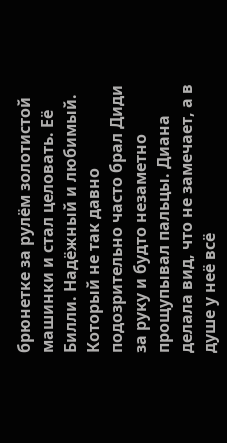брюнетке за рулём золотистой машинки и стал целовать. Её Билли. Надёжный и любимый. Который не так давно подозрительно часто брал Диди за руку и будто незаметно прощупывал пальцы. Диана делала вид, что не замечает, а в душе у неё всё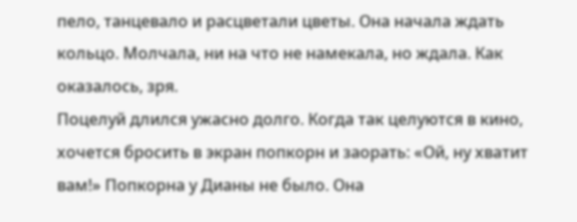пело, танцевало и расцветали цветы. Она начала ждать кольцо. Молчала, ни на что не намекала, но ждала. Как оказалось, зря.
Поцелуй длился ужасно долго. Когда так целуются в кино, хочется бросить в экран попкорн и заорать: «Ой, ну хватит вам!» Попкорна у Дианы не было. Она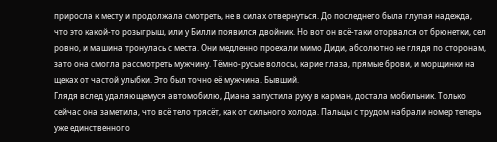приросла к месту и продолжала смотреть, не в силах отвернуться. До последнего была глупая надежда, что это какой-то розыгрыш, или у Билли появился двойник. Но вот он всё-таки оторвался от брюнетки, сел ровно, и машина тронулась с места. Они медленно проехали мимо Диди, абсолютно не глядя по сторонам, зато она смогла рассмотреть мужчину. Тёмно-русые волосы, карие глаза, прямые брови, и морщинки на щеках от частой улыбки. Это был точно её мужчина. Бывший.
Глядя вслед удаляющемуся автомобилю, Диана запустила руку в карман, достала мобильник. Только сейчас она заметила, что всё тело трясёт, как от сильного холода. Пальцы с трудом набрали номер теперь уже единственного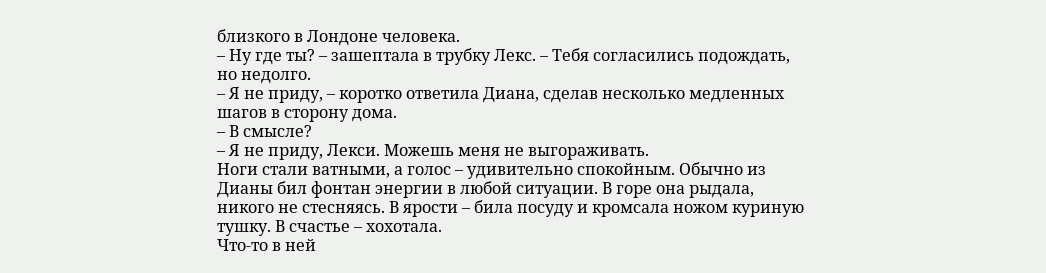близкого в Лондоне человека.
– Ну где ты? – зашептала в трубку Лекс. – Тебя согласились подождать, но недолго.
– Я не приду, – коротко ответила Диана, сделав несколько медленных шагов в сторону дома.
– В смысле?
– Я не приду, Лекси. Можешь меня не выгораживать.
Ноги стали ватными, а голос – удивительно спокойным. Обычно из Дианы бил фонтан энергии в любой ситуации. В горе она рыдала, никого не стесняясь. В ярости – била посуду и кромсала ножом куриную тушку. В счастье – хохотала.
Что-то в ней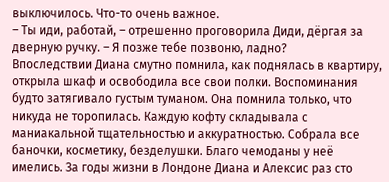выключилось. Что-то очень важное.
– Ты иди, работай, – отрешенно проговорила Диди, дёргая за дверную ручку. – Я позже тебе позвоню, ладно?
Впоследствии Диана смутно помнила, как поднялась в квартиру, открыла шкаф и освободила все свои полки. Воспоминания будто затягивало густым туманом. Она помнила только, что никуда не торопилась. Каждую кофту складывала с маниакальной тщательностью и аккуратностью. Собрала все баночки, косметику, безделушки. Благо чемоданы у неё имелись. За годы жизни в Лондоне Диана и Алексис раз сто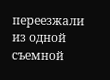переезжали из одной съемной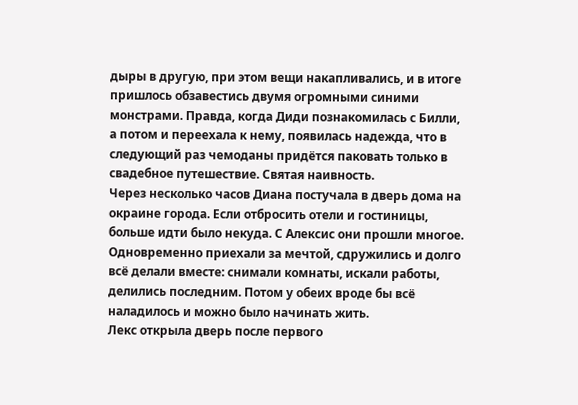дыры в другую, при этом вещи накапливались, и в итоге пришлось обзавестись двумя огромными синими монстрами. Правда, когда Диди познакомилась с Билли, а потом и переехала к нему, появилась надежда, что в следующий раз чемоданы придётся паковать только в свадебное путешествие. Святая наивность.
Через несколько часов Диана постучала в дверь дома на окраине города. Если отбросить отели и гостиницы, больше идти было некуда. С Алексис они прошли многое. Одновременно приехали за мечтой, сдружились и долго всё делали вместе: снимали комнаты, искали работы, делились последним. Потом у обеих вроде бы всё наладилось и можно было начинать жить.
Лекс открыла дверь после первого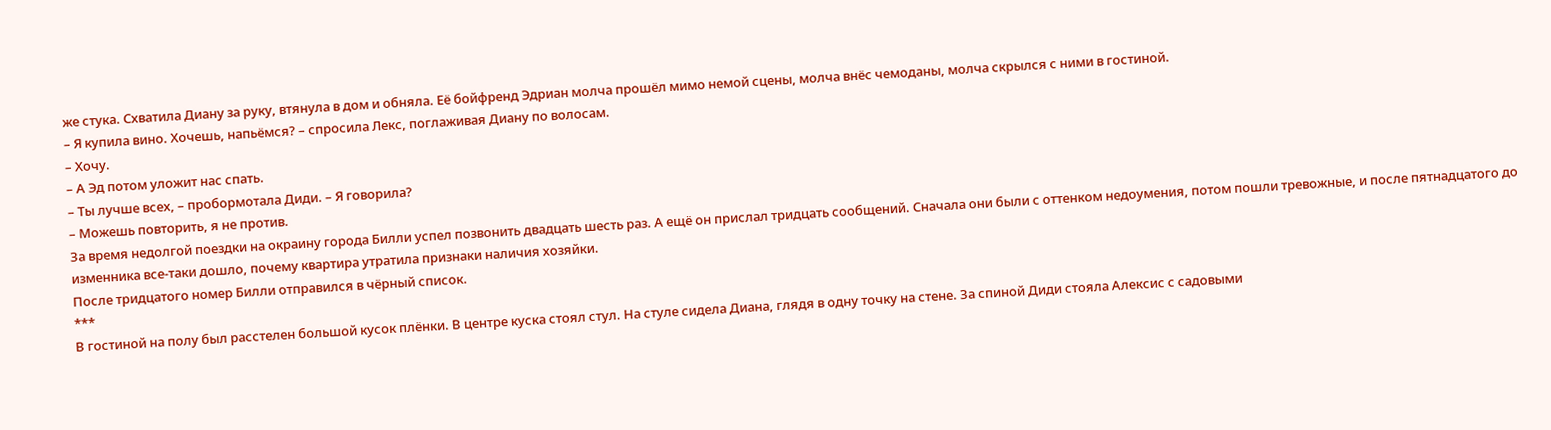же стука. Схватила Диану за руку, втянула в дом и обняла. Её бойфренд Эдриан молча прошёл мимо немой сцены, молча внёс чемоданы, молча скрылся с ними в гостиной.
– Я купила вино. Хочешь, напьёмся? – спросила Лекс, поглаживая Диану по волосам.
– Хочу.
– А Эд потом уложит нас спать.
– Ты лучше всех, – пробормотала Диди. – Я говорила?
– Можешь повторить, я не против.
За время недолгой поездки на окраину города Билли успел позвонить двадцать шесть раз. А ещё он прислал тридцать сообщений. Сначала они были с оттенком недоумения, потом пошли тревожные, и после пятнадцатого до изменника все-таки дошло, почему квартира утратила признаки наличия хозяйки.
После тридцатого номер Билли отправился в чёрный список.
***
В гостиной на полу был расстелен большой кусок плёнки. В центре куска стоял стул. На стуле сидела Диана, глядя в одну точку на стене. За спиной Диди стояла Алексис с садовыми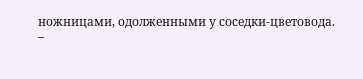ножницами, одолженными у соседки-цветовода.
–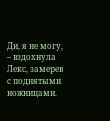Ди, я не могу, – вздохнула Лекс, замерев с поднятыми ножницами.